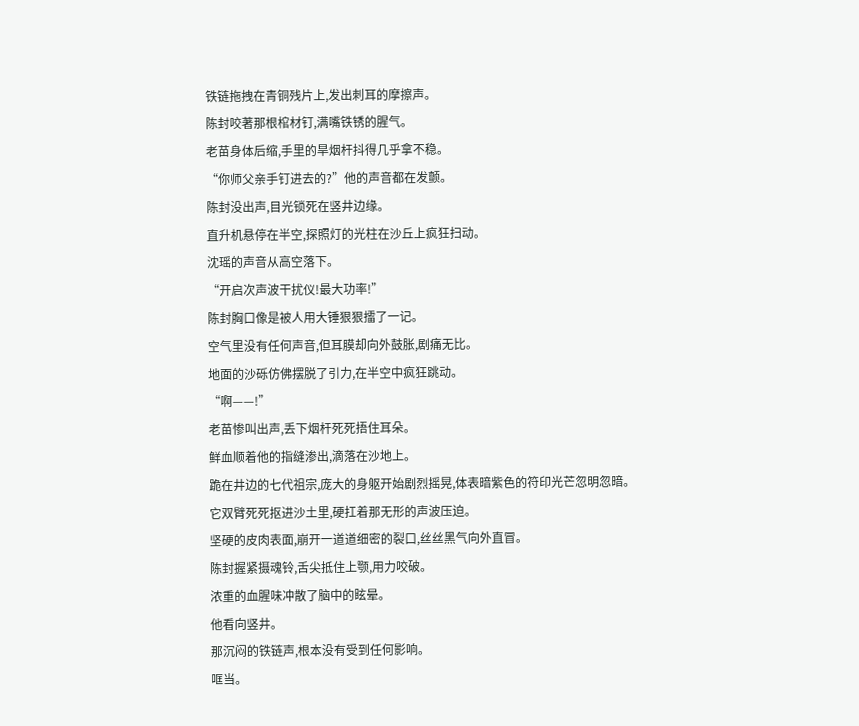铁链拖拽在青铜残片上,发出刺耳的摩擦声。
陈封咬著那根棺材钉,满嘴铁锈的腥气。
老苗身体后缩,手里的旱烟杆抖得几乎拿不稳。
“你师父亲手钉进去的?”他的声音都在发颤。
陈封没出声,目光锁死在竖井边缘。
直升机悬停在半空,探照灯的光柱在沙丘上疯狂扫动。
沈瑶的声音从高空落下。
“开启次声波干扰仪!最大功率!”
陈封胸口像是被人用大锤狠狠擂了一记。
空气里没有任何声音,但耳膜却向外鼓胀,剧痛无比。
地面的沙砾仿佛摆脱了引力,在半空中疯狂跳动。
“啊——!”
老苗惨叫出声,丢下烟杆死死捂住耳朵。
鲜血顺着他的指缝渗出,滴落在沙地上。
跪在井边的七代祖宗,庞大的身躯开始剧烈摇晃,体表暗紫色的符印光芒忽明忽暗。
它双臂死死抠进沙土里,硬扛着那无形的声波压迫。
坚硬的皮肉表面,崩开一道道细密的裂口,丝丝黑气向外直冒。
陈封握紧摄魂铃,舌尖抵住上颚,用力咬破。
浓重的血腥味冲散了脑中的眩晕。
他看向竖井。
那沉闷的铁链声,根本没有受到任何影响。
哐当。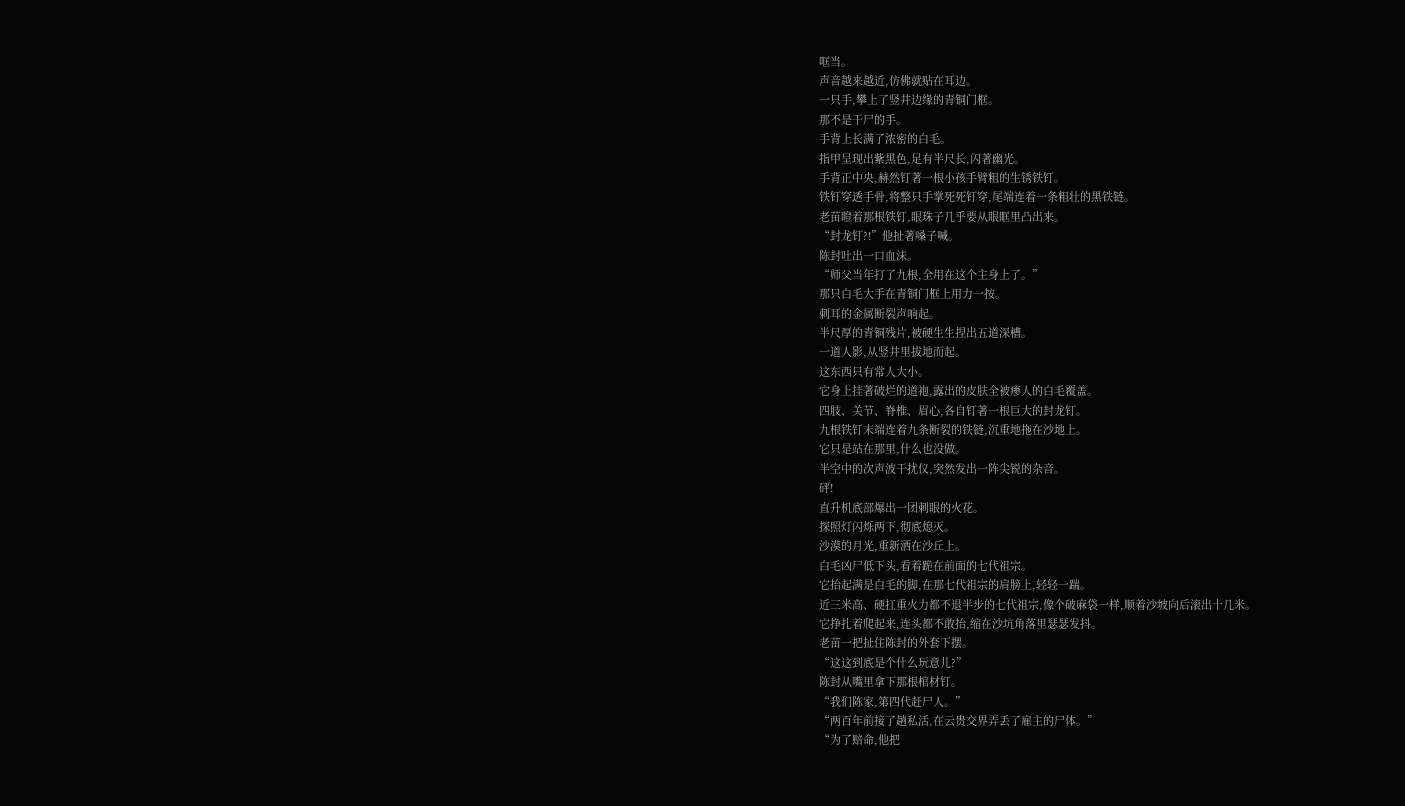哐当。
声音越来越近,仿佛就贴在耳边。
一只手,攀上了竖井边缘的青铜门框。
那不是干尸的手。
手背上长满了浓密的白毛。
指甲呈现出紫黑色,足有半尺长,闪著幽光。
手背正中央,赫然钉著一根小孩手臂粗的生锈铁钉。
铁钉穿透手骨,将整只手掌死死钉穿,尾端连着一条粗壮的黑铁链。
老苗瞪着那根铁钉,眼珠子几乎要从眼眶里凸出来。
“封龙钉?!”他扯著嗓子喊。
陈封吐出一口血沫。
“师父当年打了九根,全用在这个主身上了。”
那只白毛大手在青铜门框上用力一按。
刺耳的金属断裂声响起。
半尺厚的青铜残片,被硬生生捏出五道深槽。
一道人影,从竖井里拔地而起。
这东西只有常人大小。
它身上挂著破烂的道袍,露出的皮肤全被瘆人的白毛覆盖。
四肢、关节、脊椎、眉心,各自钉著一根巨大的封龙钉。
九根铁钉末端连着九条断裂的铁链,沉重地拖在沙地上。
它只是站在那里,什么也没做。
半空中的次声波干扰仪,突然发出一阵尖锐的杂音。
砰!
直升机底部爆出一团刺眼的火花。
探照灯闪烁两下,彻底熄灭。
沙漠的月光,重新洒在沙丘上。
白毛凶尸低下头,看着跪在前面的七代祖宗。
它抬起满是白毛的脚,在那七代祖宗的肩膀上,轻轻一踹。
近三米高、硬扛重火力都不退半步的七代祖宗,像个破麻袋一样,顺着沙坡向后滚出十几米。
它挣扎着爬起来,连头都不敢抬,缩在沙坑角落里瑟瑟发抖。
老苗一把扯住陈封的外套下摆。
“这这到底是个什么玩意儿?”
陈封从嘴里拿下那根棺材钉。
“我们陈家,第四代赶尸人。”
“两百年前接了趟私活,在云贵交界弄丢了雇主的尸体。”
“为了赔命,他把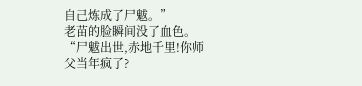自己炼成了尸魃。”
老苗的脸瞬间没了血色。
“尸魃出世,赤地千里!你师父当年疯了?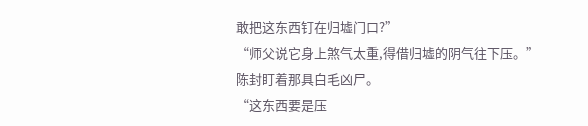敢把这东西钉在归墟门口?”
“师父说它身上煞气太重,得借归墟的阴气往下压。”陈封盯着那具白毛凶尸。
“这东西要是压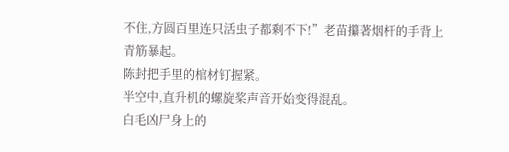不住,方圆百里连只活虫子都剩不下!”老苗攥著烟杆的手背上青筋暴起。
陈封把手里的棺材钉握紧。
半空中,直升机的螺旋桨声音开始变得混乱。
白毛凶尸身上的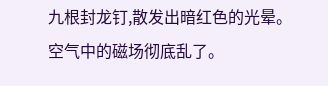九根封龙钉,散发出暗红色的光晕。
空气中的磁场彻底乱了。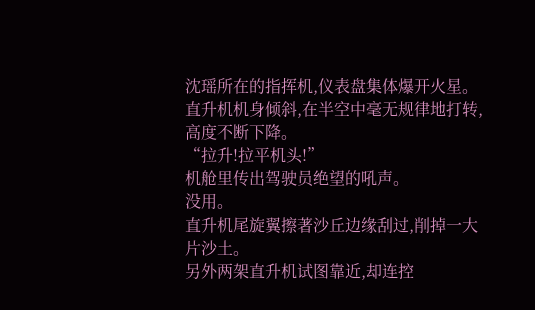沈瑶所在的指挥机,仪表盘集体爆开火星。
直升机机身倾斜,在半空中毫无规律地打转,高度不断下降。
“拉升!拉平机头!”
机舱里传出驾驶员绝望的吼声。
没用。
直升机尾旋翼擦著沙丘边缘刮过,削掉一大片沙土。
另外两架直升机试图靠近,却连控